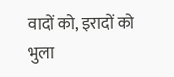वादों को, इरादों को भुला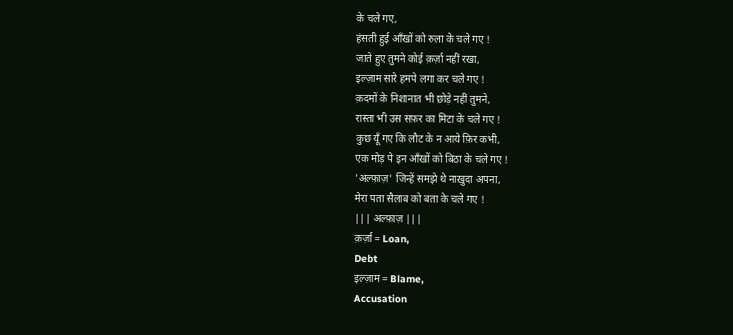के चले गए,
हंसती हुई आँखों को रुला के चले गए !
जाते हुए तुमने कोई क़र्ज़ा नहीं रखा,
इल्ज़ाम सारे हमपे लगा कर चले गए !
क़दमों के निशानात भी छोड़े नहीं तुमने,
रास्ता भी उस सफ़र का मिटा के चले गए !
कुछ यूँ गए कि लौट के न आये फ़िर कभी,
एक मोड़ पे इन आँखों को बिठा के चले गए !
'अल्फ़ाज़' जिन्हें समझे थे नाख़ुदा अपना,
मेरा पता सैलाब को बता के चले गए !
||| अल्फ़ाज़ |||
क़र्ज़ा = Loan,
Debt
इल्ज़ाम = Blame,
Accusation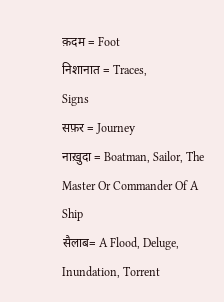क़दम = Foot
निशानात = Traces,
Signs
सफ़र = Journey
नाख़ुदा = Boatman, Sailor, The Master Or Commander Of A Ship
सैलाब= A Flood, Deluge, Inundation, Torrent